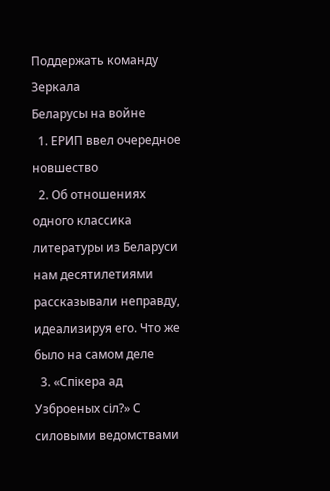Поддержать команду Зеркала
Беларусы на войне
  1. ЕРИП ввел очередное новшество
  2. Об отношениях одного классика литературы из Беларуси нам десятилетиями рассказывали неправду, идеализируя его. Что же было на самом деле
  3. «Спікера ад Узброеных сіл?» С силовыми ведомствами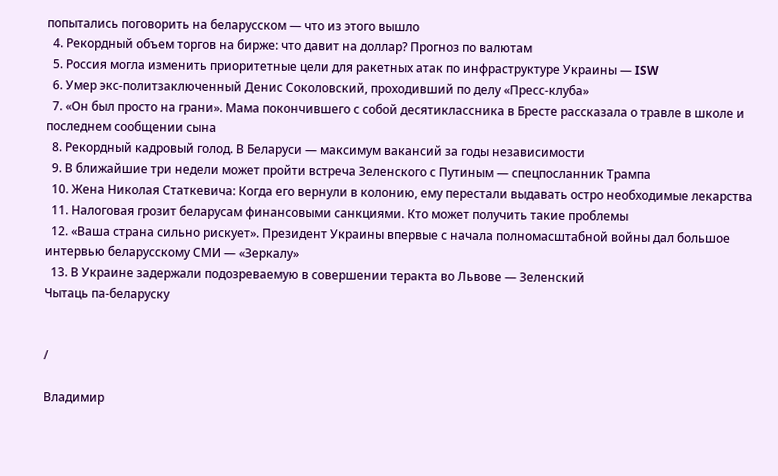попытались поговорить на беларусском — что из этого вышло
  4. Рекордный объем торгов на бирже: что давит на доллар? Прогноз по валютам
  5. Россия могла изменить приоритетные цели для ракетных атак по инфраструктуре Украины — ISW
  6. Умер экс-политзаключенный Денис Соколовский, проходивший по делу «Пресс-клуба»
  7. «Он был просто на грани». Мама покончившего с собой десятиклассника в Бресте рассказала о травле в школе и последнем сообщении сына
  8. Рекордный кадровый голод. В Беларуси — максимум вакансий за годы независимости
  9. В ближайшие три недели может пройти встреча Зеленского с Путиным — спецпосланник Трампа
  10. Жена Николая Статкевича: Когда его вернули в колонию, ему перестали выдавать остро необходимые лекарства
  11. Налоговая грозит беларусам финансовыми санкциями. Кто может получить такие проблемы
  12. «Ваша страна сильно рискует». Президент Украины впервые с начала полномасштабной войны дал большое интервью беларусскому СМИ — «Зеркалу»
  13. В Украине задержали подозреваемую в совершении теракта во Львове — Зеленский
Чытаць па-беларуску


/

Владимир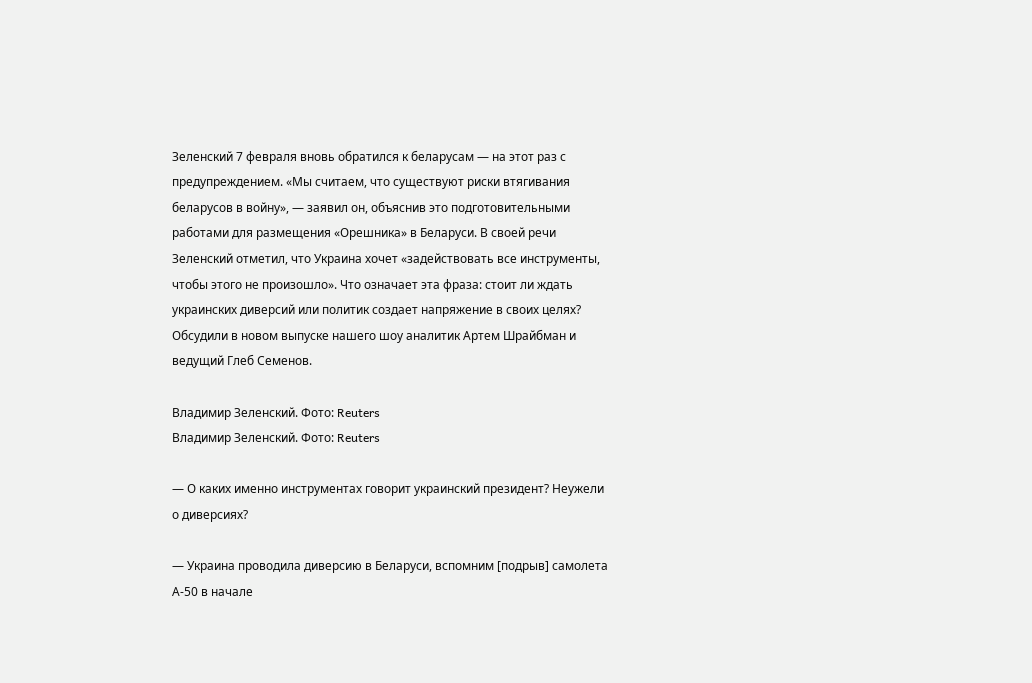Зеленский 7 февраля вновь обратился к беларусам — на этот раз с предупреждением. «Мы считаем, что существуют риски втягивания беларусов в войну», — заявил он, объяснив это подготовительными работами для размещения «Орешника» в Беларуси. В своей речи Зеленский отметил, что Украина хочет «задействовать все инструменты, чтобы этого не произошло». Что означает эта фраза: стоит ли ждать украинских диверсий или политик создает напряжение в своих целях? Обсудили в новом выпуске нашего шоу аналитик Артем Шрайбман и ведущий Глеб Семенов.

Владимир Зеленский. Фото: Reuters
Владимир Зеленский. Фото: Reuters

— О каких именно инструментах говорит украинский президент? Неужели о диверсиях?

— Украина проводила диверсию в Беларуси, вспомним [подрыв] самолета А-50 в начале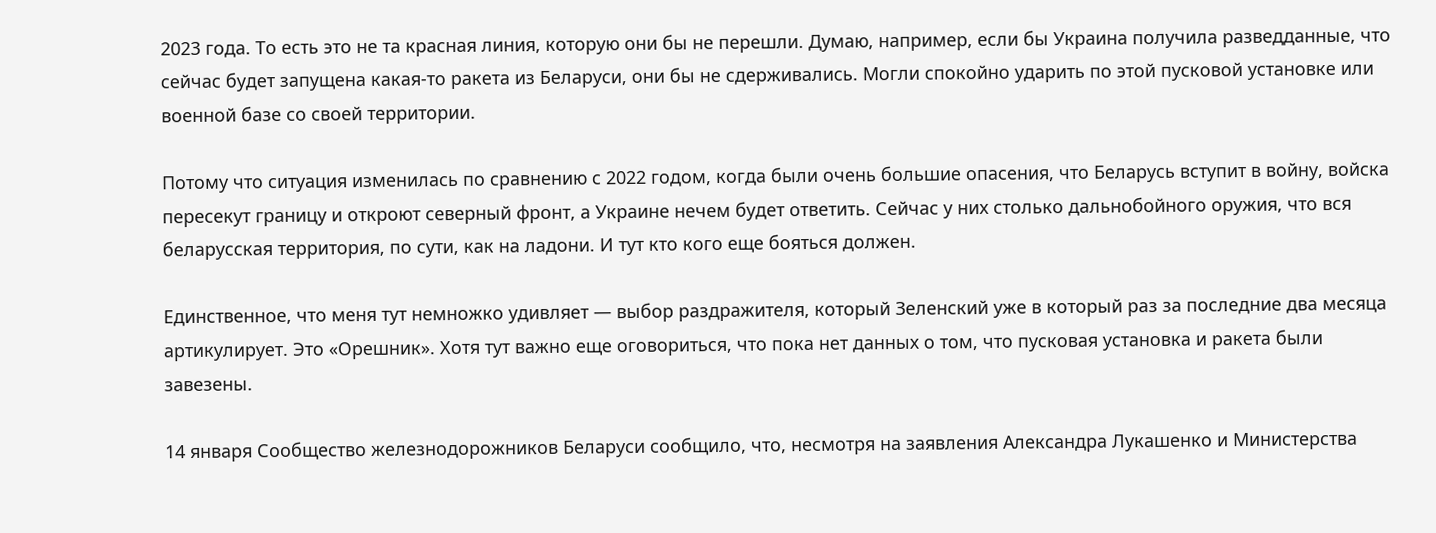2023 года. То есть это не та красная линия, которую они бы не перешли. Думаю, например, если бы Украина получила разведданные, что сейчас будет запущена какая-то ракета из Беларуси, они бы не сдерживались. Могли спокойно ударить по этой пусковой установке или военной базе со своей территории.

Потому что ситуация изменилась по сравнению с 2022 годом, когда были очень большие опасения, что Беларусь вступит в войну, войска пересекут границу и откроют северный фронт, а Украине нечем будет ответить. Сейчас у них столько дальнобойного оружия, что вся беларусская территория, по сути, как на ладони. И тут кто кого еще бояться должен.

Единственное, что меня тут немножко удивляет — выбор раздражителя, который Зеленский уже в который раз за последние два месяца артикулирует. Это «Орешник». Хотя тут важно еще оговориться, что пока нет данных о том, что пусковая установка и ракета были завезены.

14 января Сообщество железнодорожников Беларуси сообщило, что, несмотря на заявления Александра Лукашенко и Министерства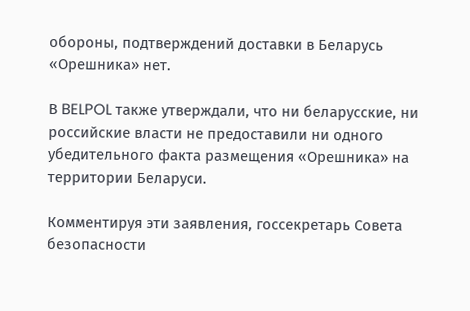обороны, подтверждений доставки в Беларусь «Орешника» нет.

В BELPOL также утверждали, что ни беларусские, ни российские власти не предоставили ни одного убедительного факта размещения «Орешника» на территории Беларуси.

Комментируя эти заявления, госсекретарь Совета безопасности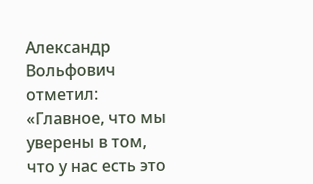Александр Вольфович отметил: «Главное, что мы уверены в том, что у нас есть это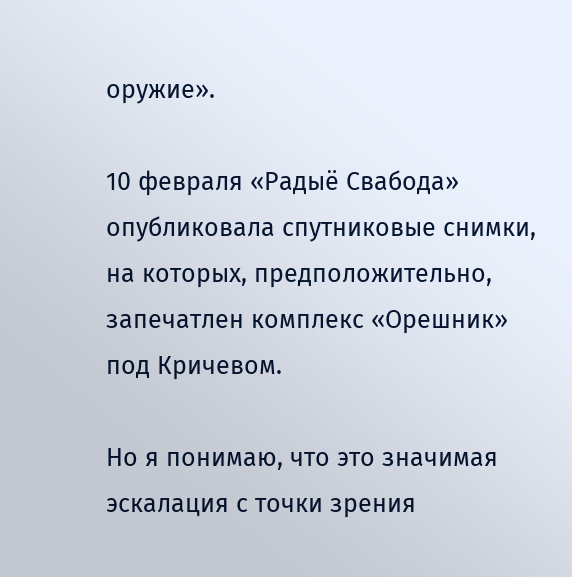оружие».

10 февраля «Радыё Свабода» опубликовала спутниковые снимки, на которых, предположительно, запечатлен комплекс «Орешник» под Кричевом.

Но я понимаю, что это значимая эскалация с точки зрения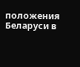положения Беларуси в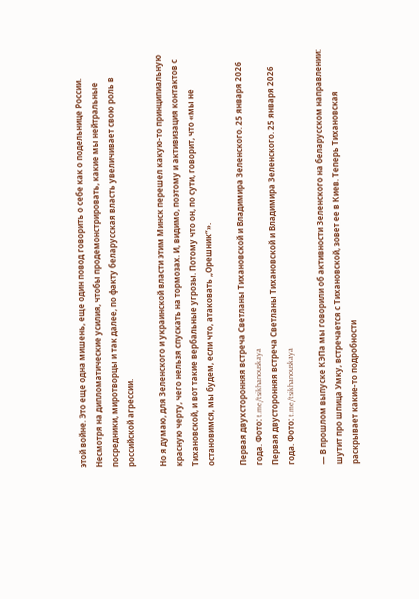этой войне. Это еще одна мишень, еще один повод говорить о себе как о подельнице России. Несмотря на дипломатические усилия, чтобы продемонстрировать, какие мы нейтральные посредники, миротворцы и так далее, по факту беларусская власть увеличивает свою роль в российской агрессии.

Но я думаю, для Зеленского и украинской власти этим Минск перешел какую-то принципиальную красную черту, чего нельзя спускать на тормозах. И, видимо, поэтому и активизация контактов с Тихановской, и вот такие вербальные угрозы. Потому что он, по сути, говорит, что «мы не остановимся, мы будем, если что, атаковать „Орешник“».

Первая двухсторонняя встреча Светланы Тихановской и Владимира Зеленского. 25 января 2026 года. Фото: t.me/tsikhanouskaya
Первая двусторонняя встреча Светланы Тихановской и Владимира Зеленского. 25 января 2026 года. Фото: t.me/tsikhanouskaya

— В прошлом выпуске КЭПа мы говорили об активности Зеленского на беларусском направлении: шутит про шпица Умку, встречается с Тихановской, зовет ее в Киев. Теперь Тихановская раскрывает какие-то подробности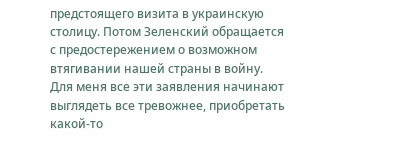предстоящего визита в украинскую столицу. Потом Зеленский обращается с предостережением о возможном втягивании нашей страны в войну. Для меня все эти заявления начинают выглядеть все тревожнее, приобретать какой-то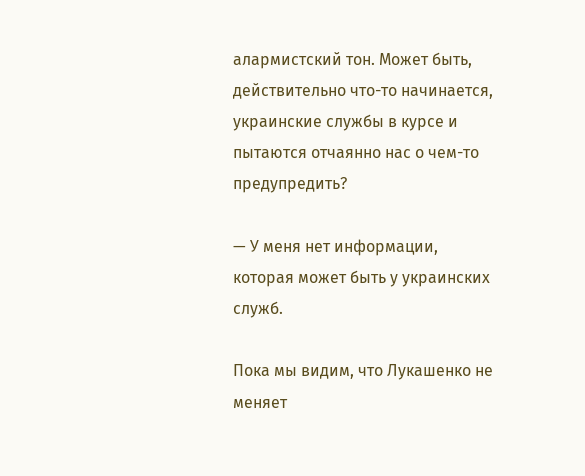алармистский тон. Может быть, действительно что-то начинается, украинские службы в курсе и пытаются отчаянно нас о чем-то предупредить?

— У меня нет информации, которая может быть у украинских служб.

Пока мы видим, что Лукашенко не меняет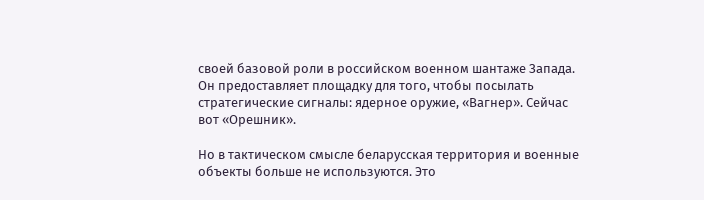своей базовой роли в российском военном шантаже Запада. Он предоставляет площадку для того, чтобы посылать стратегические сигналы: ядерное оружие, «Вагнер». Сейчас вот «Орешник».

Но в тактическом смысле беларусская территория и военные объекты больше не используются. Это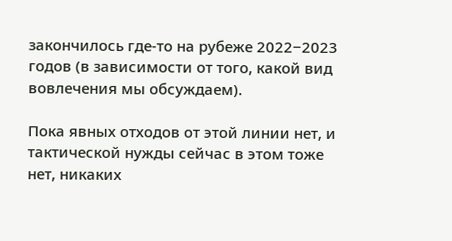закончилось где-то на рубеже 2022−2023 годов (в зависимости от того, какой вид вовлечения мы обсуждаем).

Пока явных отходов от этой линии нет, и тактической нужды сейчас в этом тоже нет, никаких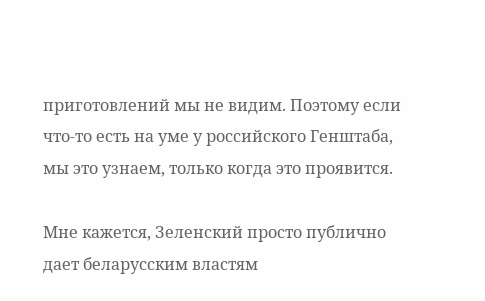приготовлений мы не видим. Поэтому если что-то есть на уме у российского Генштаба, мы это узнаем, только когда это проявится.

Мне кажется, Зеленский просто публично дает беларусским властям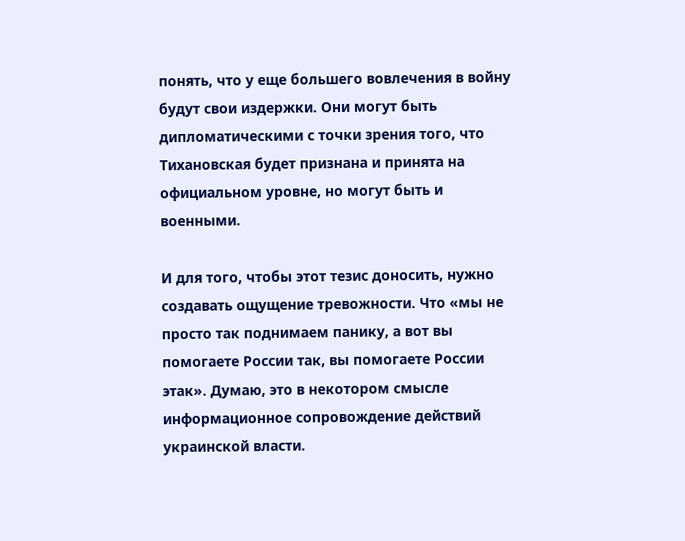понять, что у еще большего вовлечения в войну будут свои издержки. Они могут быть дипломатическими с точки зрения того, что Тихановская будет признана и принята на официальном уровне, но могут быть и военными.

И для того, чтобы этот тезис доносить, нужно создавать ощущение тревожности. Что «мы не просто так поднимаем панику, а вот вы помогаете России так, вы помогаете России этак». Думаю, это в некотором смысле информационное сопровождение действий украинской власти.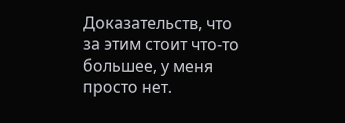Доказательств, что за этим стоит что-то большее, у меня просто нет.